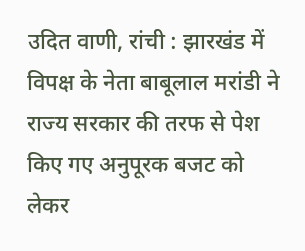उदित वाणी, रांची : झारखंड में विपक्ष के नेता बाबूलाल मरांडी ने राज्य सरकार की तरफ से पेश किए गए अनुपूरक बजट को लेकर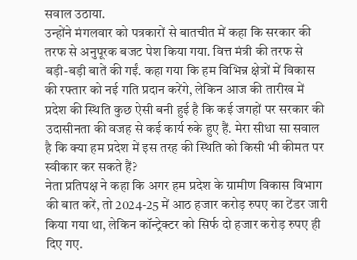सवाल उठाया.
उन्होंने मंगलवार को पत्रकारों से बातचीत में कहा कि सरकार की तरफ से अनुपूरक बजट पेश किया गया. वित्त मंत्री की तरफ से बड़ी-बड़ी बातें की गईं. कहा गया कि हम विभिन्न क्षेत्रों में विकास की रफ्तार को नई गति प्रदान करेंगे, लेकिन आज की तारीख में प्रदेश की स्थिति कुछ ऐसी बनी हुई है कि कई जगहों पर सरकार की उदासीनता की वजह से कई कार्य रुके हुए हैं. मेरा सीधा सा सवाल है कि क्या हम प्रदेश में इस तरह की स्थिति को किसी भी कीमत पर स्वीकार कर सकते हैं?
नेता प्रतिपक्ष ने कहा कि अगर हम प्रदेश के ग्रामीण विकास विभाग की बात करें, तो 2024-25 में आठ हजार करोड़ रुपए का टेंडर जारी किया गया था, लेकिन कॉन्ट्रेक्टर को सिर्फ दो हजार करोड़ रुपए ही दिए गए.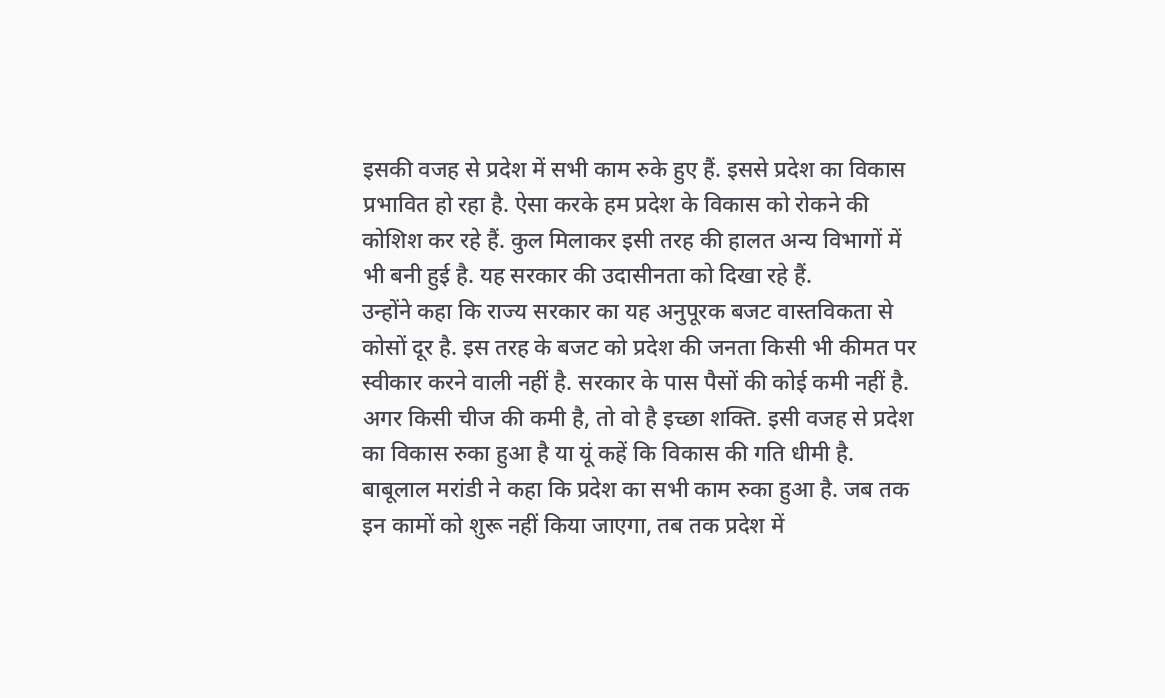इसकी वजह से प्रदेश में सभी काम रुके हुए हैं. इससे प्रदेश का विकास प्रभावित हो रहा है. ऐसा करके हम प्रदेश के विकास को रोकने की कोशिश कर रहे हैं. कुल मिलाकर इसी तरह की हालत अन्य विभागों में भी बनी हुई है. यह सरकार की उदासीनता को दिखा रहे हैं.
उन्होंने कहा कि राज्य सरकार का यह अनुपूरक बजट वास्तविकता से कोसों दूर है. इस तरह के बजट को प्रदेश की जनता किसी भी कीमत पर स्वीकार करने वाली नहीं है. सरकार के पास पैसों की कोई कमी नहीं है. अगर किसी चीज की कमी है, तो वो है इच्छा शक्ति. इसी वजह से प्रदेश का विकास रुका हुआ है या यूं कहें कि विकास की गति धीमी है.
बाबूलाल मरांडी ने कहा कि प्रदेश का सभी काम रुका हुआ है. जब तक इन कामों को शुरू नहीं किया जाएगा, तब तक प्रदेश में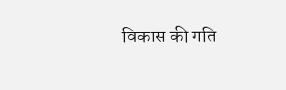विकास की गति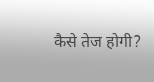कैसे तेज होगी?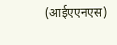(आईएएनएस)